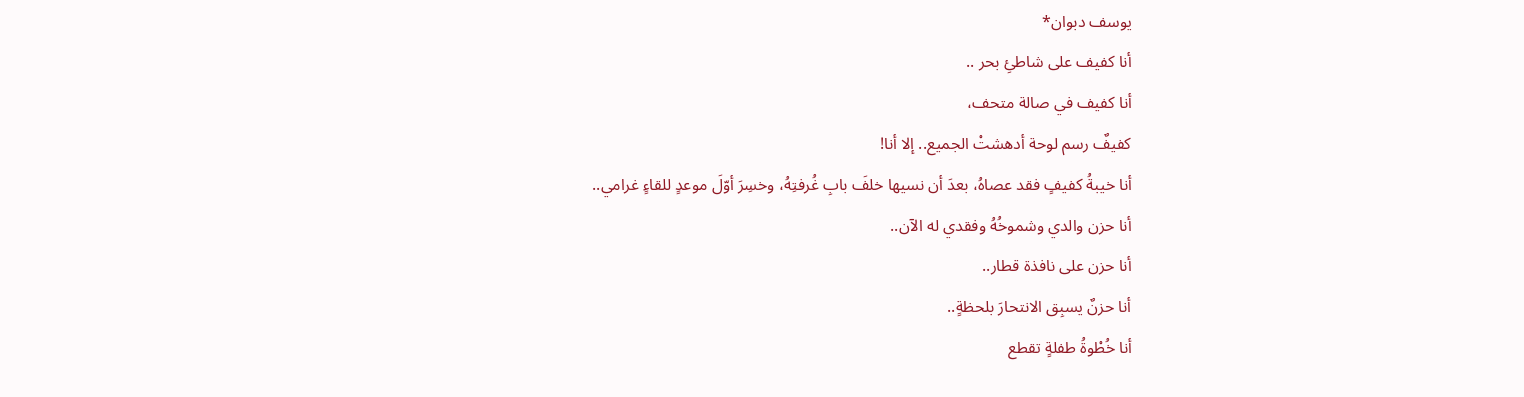يوسف دبوان*
أنا كفيف على شاطئِ بحر ..
أنا كفيف في صالة متحف،
كفيفٌ رسم لوحة أدهشتْ الجميع.. إلا أنا!
أنا خيبةُ كفيفٍ فقد عصاهُ، بعدَ أن نسيها خلفَ بابِ غُرفتِهُ، وخسِرَ أوّلَ موعدٍ للقاءٍ غرامي..
أنا حزن والدي وشموخُهُ وفقدي له الآن..
أنا حزن على نافذة قطار..
أنا حزنٌ يسبِق الانتحارَ بلحظةٍ..
أنا خُطْوةُ طفلةٍ تقطع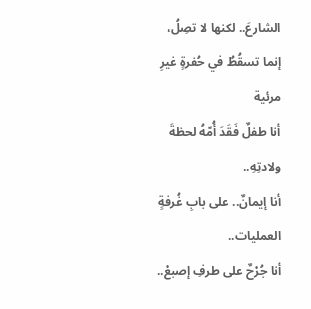الشارعَ.. لكنها لا تصِلُ، إنما تسقُطُ في حُفرةٍ غيرِ مرئية
أنا طفلٌ فَقَدَ أُمّهُ لحظةَ ولادتِهِ..
أنا إيمانٌ.. على بابِ غُرفةٍ العمليات..
أنا جُرْحٌ على طرفِ إصبعْ..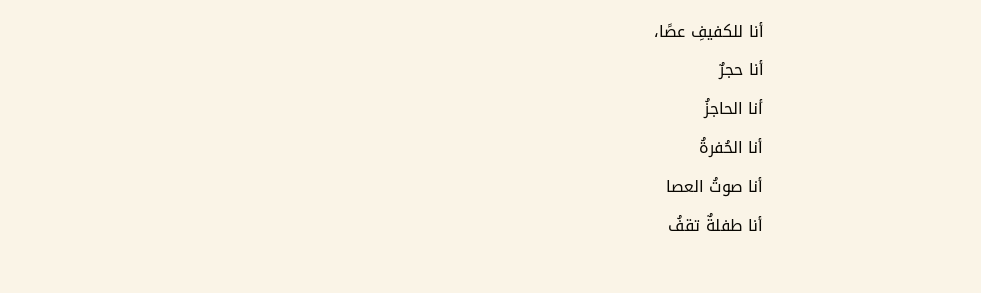أنا للكفيفِ عصًا،
أنا حجرٌ
أنا الحاجزُ
أنا الحُفرةُ
أنا صوتُ العصا
أنا طفلةٌ تقفُ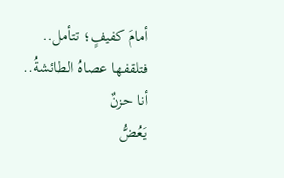أمامَ كفيفٍ؛ تتأمل..
فتلقفها عصاهُ الطائشةُ..
أنا حزنٌ
يَعُضُّ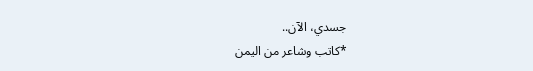جسدي، الآن..
*كاتب وشاعر من اليمن